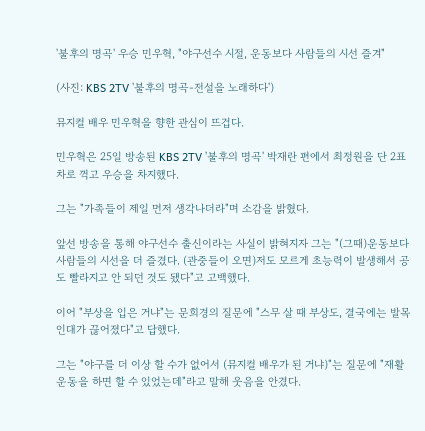'불후의 명곡' 우승 민우혁, "야구선수 시절, 운동보다 사람들의 시선 즐겨"

(사진: KBS 2TV '불후의 명곡-전설을 노래하다')

뮤지컬 배우 민우혁을 향한 관심이 뜨겁다.

민우혁은 25일 방송된 KBS 2TV '불후의 명곡' 박재란 편에서 최정원을 단 2표차로 꺽고 우승을 차지했다.

그는 "가족들이 제일 먼저 생각나더라"며 소감을 밝혔다.

앞선 방송을 통해 야구선수 출신이라는 사실이 밝혀지자 그는 "(그때)운동보다 사람들의 시선을 더 즐겼다. (관중들이 오면)저도 모르게 초능력이 발생해서 공도 빨라지고 안 되던 것도 됐다"고 고백했다.

이어 "부상을 입은 거냐"는 문희경의 질문에 "스무 살 때 부상도, 결국에는 발목 인대가 끊어졌다"고 답했다.

그는 "야구를 더 이상 할 수가 없어서 (뮤지컬 배우가 된 거냐)"는 질문에 "재활운동을 하면 할 수 있었는데"라고 말해 웃음을 안겼다.